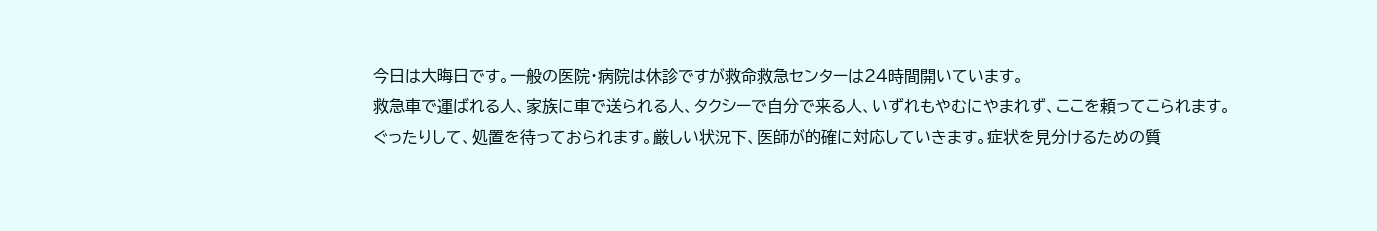今日は大晦日です。一般の医院・病院は休診ですが救命救急センターは24時間開いています。
救急車で運ばれる人、家族に車で送られる人、タクシーで自分で来る人、いずれもやむにやまれず、ここを頼ってこられます。
ぐったりして、処置を待っておられます。厳しい状況下、医師が的確に対応していきます。症状を見分けるための質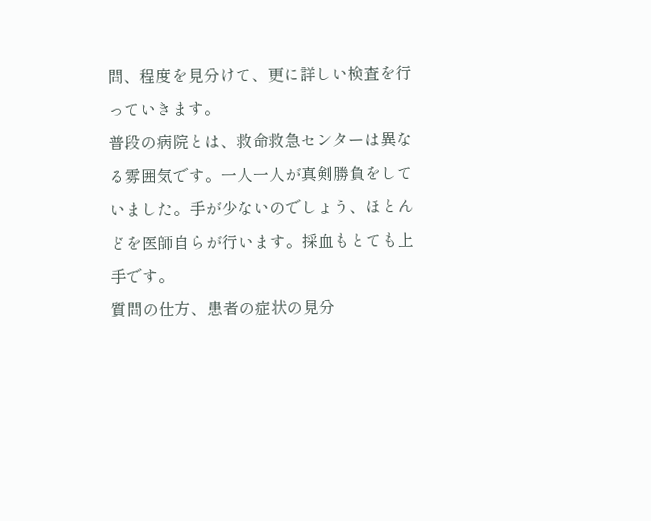問、程度を見分けて、更に詳しい検査を行っていきます。
普段の病院とは、救命救急センターは異なる雰囲気です。一人一人が真剣勝負をしていました。手が少ないのでしょう、ほとんどを医師自らが行います。採血もとても上手です。
質問の仕方、患者の症状の見分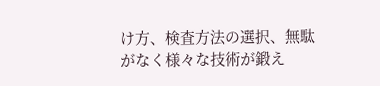け方、検査方法の選択、無駄がなく様々な技術が鍛え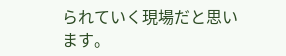られていく現場だと思います。